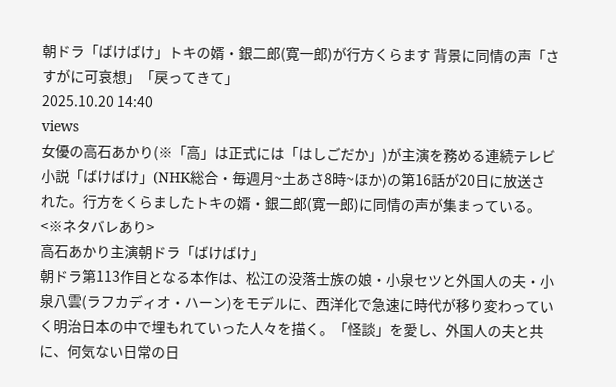朝ドラ「ばけばけ」トキの婿・銀二郎(寛一郎)が行方くらます 背景に同情の声「さすがに可哀想」「戻ってきて」
2025.10.20 14:40
views
女優の高石あかり(※「高」は正式には「はしごだか」)が主演を務める連続テレビ小説「ばけばけ」(NHK総合・毎週月~土あさ8時~ほか)の第16話が20日に放送された。行方をくらましたトキの婿・銀二郎(寛一郎)に同情の声が集まっている。<※ネタバレあり>
高石あかり主演朝ドラ「ばけばけ」
朝ドラ第113作目となる本作は、松江の没落士族の娘・小泉セツと外国人の夫・小泉八雲(ラフカディオ・ハーン)をモデルに、西洋化で急速に時代が移り変わっていく明治日本の中で埋もれていった人々を描く。「怪談」を愛し、外国人の夫と共に、何気ない日常の日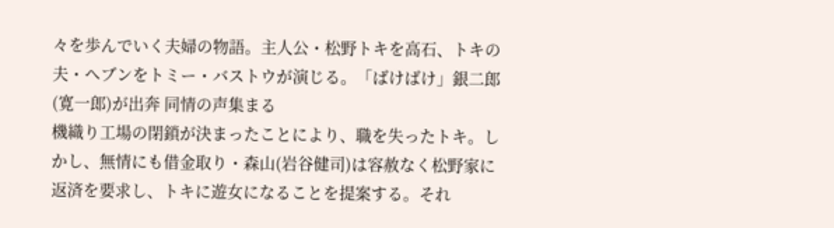々を歩んでいく夫婦の物語。主人公・松野トキを高石、トキの夫・ヘブンをトミー・バストウが演じる。「ばけばけ」銀二郎(寛一郎)が出奔 同情の声集まる
機織り工場の閉鎖が決まったことにより、職を失ったトキ。しかし、無情にも借金取り・森山(岩谷健司)は容赦なく松野家に返済を要求し、トキに遊女になることを提案する。それ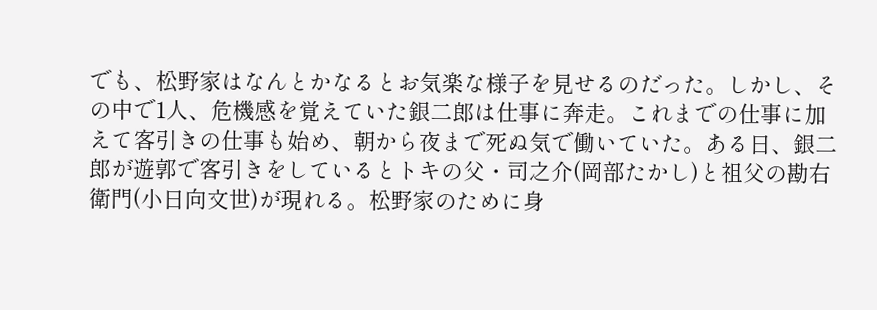でも、松野家はなんとかなるとお気楽な様子を見せるのだった。しかし、その中で1人、危機感を覚えていた銀二郎は仕事に奔走。これまでの仕事に加えて客引きの仕事も始め、朝から夜まで死ぬ気で働いていた。ある日、銀二郎が遊郭で客引きをしているとトキの父・司之介(岡部たかし)と祖父の勘右衛門(小日向文世)が現れる。松野家のために身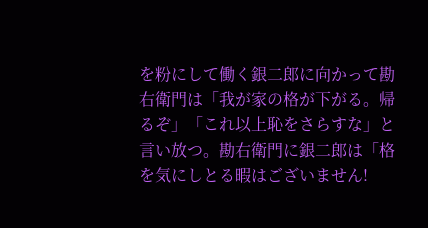を粉にして働く銀二郎に向かって勘右衛門は「我が家の格が下がる。帰るぞ」「これ以上恥をさらすな」と言い放つ。勘右衛門に銀二郎は「格を気にしとる暇はございません!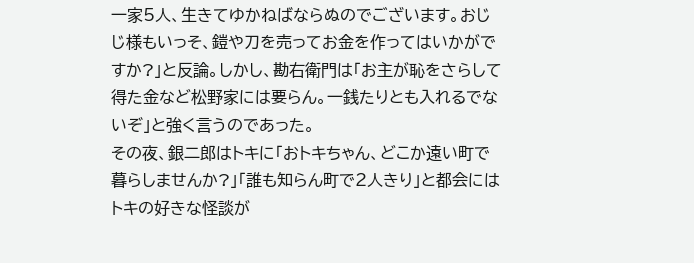一家5人、生きてゆかねばならぬのでございます。おじじ様もいっそ、鎧や刀を売ってお金を作ってはいかがですか?」と反論。しかし、勘右衛門は「お主が恥をさらして得た金など松野家には要らん。一銭たりとも入れるでないぞ」と強く言うのであった。
その夜、銀二郎はトキに「おトキちゃん、どこか遠い町で暮らしませんか?」「誰も知らん町で2人きり」と都会にはトキの好きな怪談が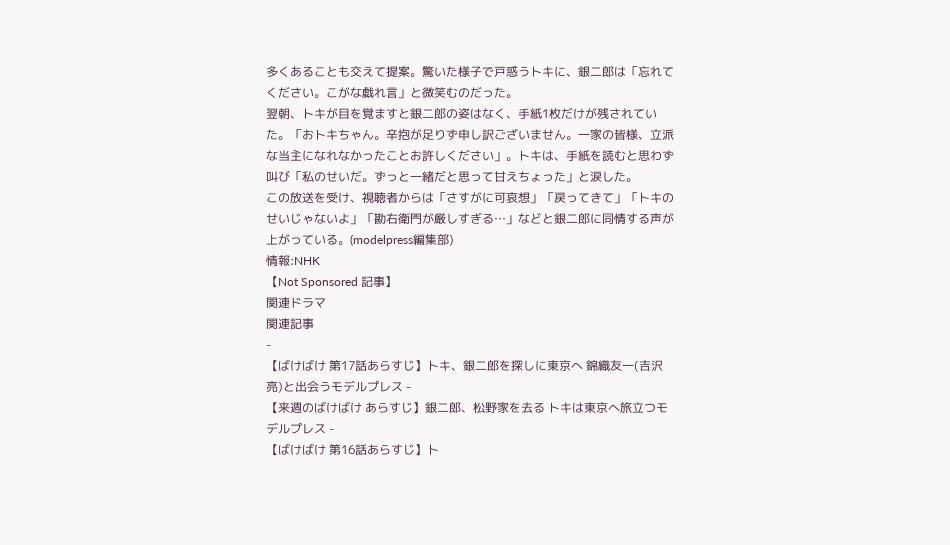多くあることも交えて提案。驚いた様子で戸惑うトキに、銀二郎は「忘れてください。こがな戯れ言」と微笑むのだった。
翌朝、トキが目を覚ますと銀二郎の姿はなく、手紙1枚だけが残されていた。「おトキちゃん。辛抱が足りず申し訳ございません。一家の皆様、立派な当主になれなかったことお許しください」。トキは、手紙を読むと思わず叫び「私のせいだ。ずっと一緒だと思って甘えちょった」と涙した。
この放送を受け、視聴者からは「さすがに可哀想」「戻ってきて」「トキのせいじゃないよ」「勘右衛門が厳しすぎる…」などと銀二郎に同情する声が上がっている。(modelpress編集部)
情報:NHK
【Not Sponsored 記事】
関連ドラマ
関連記事
-
【ばけばけ 第17話あらすじ】トキ、銀二郎を探しに東京へ 錦織友一(吉沢亮)と出会うモデルプレス -
【来週のばけばけ あらすじ】銀二郎、松野家を去る トキは東京へ旅立つモデルプレス -
【ばけばけ 第16話あらすじ】ト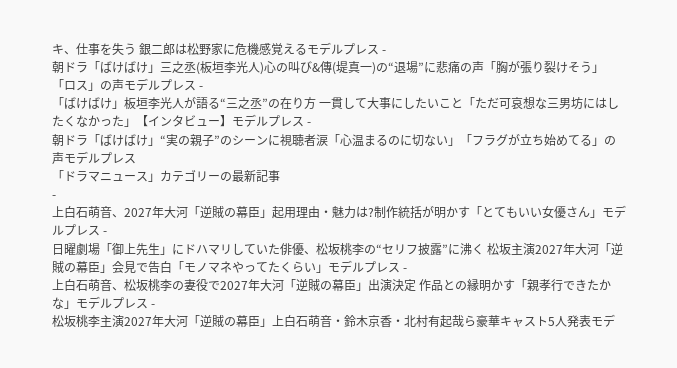キ、仕事を失う 銀二郎は松野家に危機感覚えるモデルプレス -
朝ドラ「ばけばけ」三之丞(板垣李光人)心の叫び&傳(堤真一)の“退場”に悲痛の声「胸が張り裂けそう」「ロス」の声モデルプレス -
「ばけばけ」板垣李光人が語る“三之丞”の在り方 一貫して大事にしたいこと「ただ可哀想な三男坊にはしたくなかった」【インタビュー】モデルプレス -
朝ドラ「ばけばけ」“実の親子”のシーンに視聴者涙「心温まるのに切ない」「フラグが立ち始めてる」の声モデルプレス
「ドラマニュース」カテゴリーの最新記事
-
上白石萌音、2027年大河「逆賊の幕臣」起用理由・魅力は?制作統括が明かす「とてもいい女優さん」モデルプレス -
日曜劇場「御上先生」にドハマリしていた俳優、松坂桃李の“セリフ披露”に沸く 松坂主演2027年大河「逆賊の幕臣」会見で告白「モノマネやってたくらい」モデルプレス -
上白石萌音、松坂桃李の妻役で2027年大河「逆賊の幕臣」出演決定 作品との縁明かす「親孝行できたかな」モデルプレス -
松坂桃李主演2027年大河「逆賊の幕臣」上白石萌音・鈴木京香・北村有起哉ら豪華キャスト5人発表モデ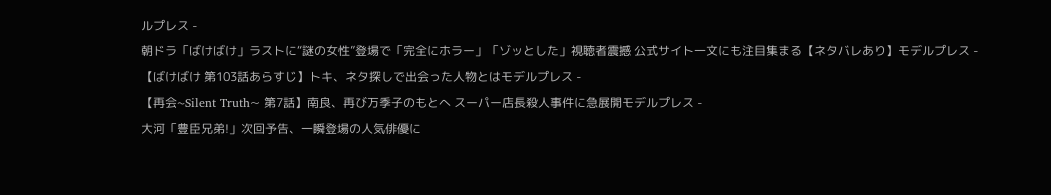ルプレス -
朝ドラ「ばけばけ」ラストに“謎の女性”登場で「完全にホラー」「ゾッとした」視聴者震撼 公式サイト一文にも注目集まる【ネタバレあり】モデルプレス -
【ばけばけ 第103話あらすじ】トキ、ネタ探しで出会った人物とはモデルプレス -
【再会~Silent Truth~ 第7話】南良、再び万季子のもとへ スーパー店長殺人事件に急展開モデルプレス -
大河「豊臣兄弟!」次回予告、一瞬登場の人気俳優に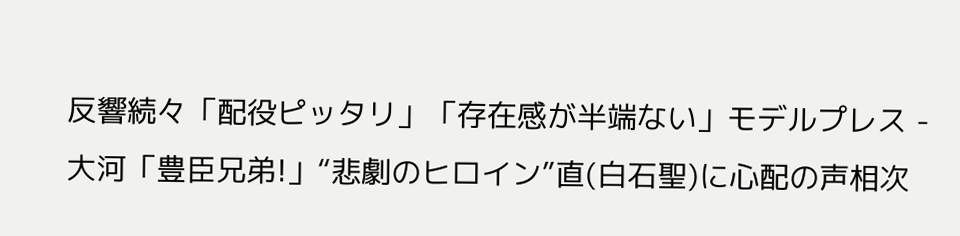反響続々「配役ピッタリ」「存在感が半端ない」モデルプレス -
大河「豊臣兄弟!」“悲劇のヒロイン”直(白石聖)に心配の声相次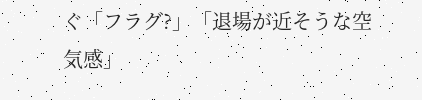ぐ「フラグ?」「退場が近そうな空気感」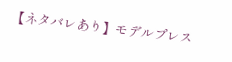【ネタバレあり】モデルプレス